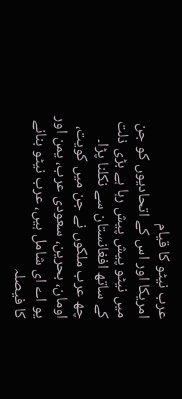عرب نیٹو کا قیام
امریکا اور اس کے اتحادیوں کو جن میں نیٹو پیش پیش رہا ہے بڑی ذلت کے ساتھ افغانستان سے نکلنا پڑا۔
چھ عرب ملکوں نے جن میں کویت، اومان، بحرین، سعودی عرب، یمن اور یو اے ای شامل ہیں، عرب نیٹو بنانے کا فیصلہ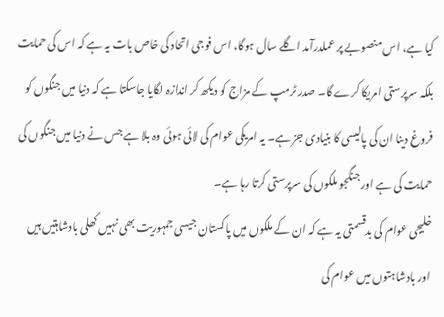کیا ہے، اس منصوبے پر عملدرآمد اگلے سال ہوگا، اس فوجی اتحاد کی خاص بات یہ ہے کہ اس کی حمایت بلکہ سرپرستی امریکا کرے گا۔ صدر ٹرمپ کے مزاج کو دیکھ کر اندازہ لگایا جاسکتا ہے کہ دنیا میں جنگوں کو فروغ دینا ان کی پالیسی کا بنیادی جز ہے۔ یہ امریکی عوام کی لائی ہوئی وہ بلا ہے جس نے دنیا میں جنگوں کی حمایت کی ہے اور جنگجو ملکوں کی سرپرستی کرتا رہا ہے۔
خلیجی عوام کی بدقسمتی یہ ہے کہ ان کے ملکوں میں پاکستان جیسی جمہوریت بھی نہیں کھلی بادشاہتیں ہیں اور بادشاہتوں میں عوام کی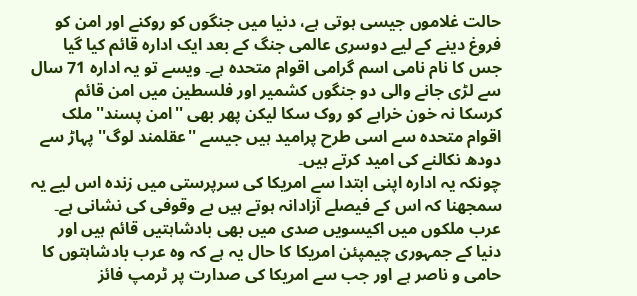حالت غلاموں جیسی ہوتی ہے، دنیا میں جنگوں کو روکنے اور امن کو فروغ دینے کے لیے دوسری عالمی جنگ کے بعد ایک ادارہ قائم کیا گیا جس کا نام نامی اسم گرامی اقوام متحدہ ہے۔ ویسے تو یہ ادارہ 71 سال سے لڑی جانے والی دو جنگوں کشمیر اور فلسطین میں امن قائم کرسکا نہ خون خرابے کو روک سکا لیکن پھر بھی ''امن پسند'' ملک اقوام متحدہ سے اسی طرح پرامید ہیں جیسے ''عقلمند لوگ'' پہاڑ سے دودھ نکالنے کی امید کرتے ہیں۔
چونکہ یہ ادارہ اپنی ابتدا سے امریکا کی سرپرستی میں زندہ اس لیے یہ سمجھنا کہ اس کے فیصلے آزادانہ ہوتے ہیں بے وقوفی کی نشانی ہے۔ عرب ملکوں میں اکیسویں صدی میں بھی بادشاہتیں قائم ہیں اور دنیا کے جمہوری چیمپئن امریکا کا حال یہ ہے کہ وہ عرب بادشاہتوں کا حامی و ناصر ہے اور جب سے امریکا کی صدارت پر ٹرمپ فائز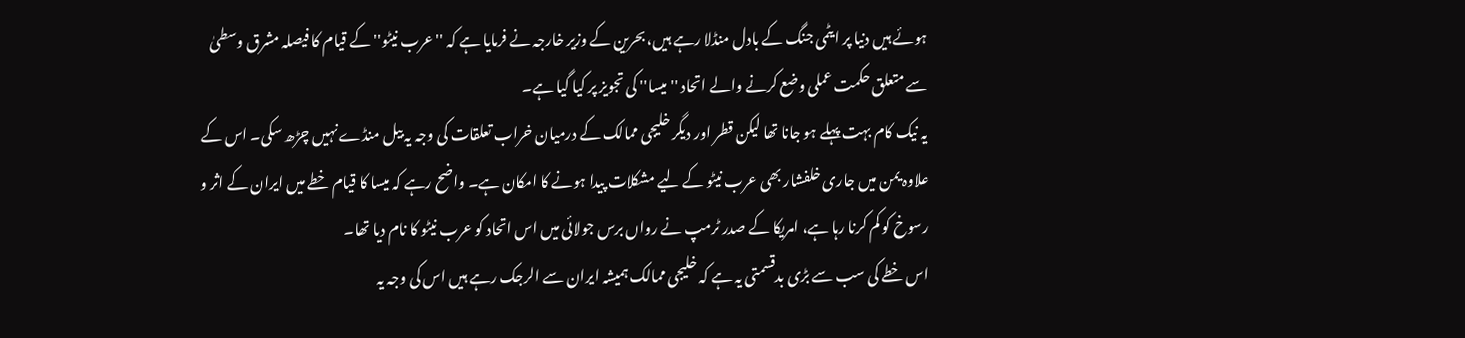ہوئے ہیں دنیا پر ایٹمی جنگ کے بادل منڈلا رہے ہیں، بحرین کے وزیر خارجہ نے فرمایا ہے کہ ''عرب نیٹو'' کے قیام کا فیصلہ مشرق وسطیٰ سے متعلق حکمت عملی وضع کرنے والے اتحاد ''میسا'' کی تجویز پر کیا گیا ہے۔
یہ نیک کام بہت پہلے ہو جانا تھا لیکن قطر اور دیگر خلیجی ممالک کے درمیان خراب تعلقات کی وجہ یہ بیل منڈے نہیں چڑھ سکی۔ اس کے علاوہ یمن میں جاری خلفشار بھی عرب نیٹو کے لیے مشکلات پیدا ہونے کا امکان ہے۔ واضح رہے کہ میسا کا قیام خطے میں ایران کے اثر و رسوخ کو کم کرنا رہا ہے، امریکا کے صدر ٹرمپ نے رواں برس جولائی میں اس اتحاد کو عرب نیٹو کا نام دیا تھا۔
اس خطے کی سب سے بڑی بدقسمتی یہ ہے کہ خلیجی ممالک ہمیشہ ایران سے الرجک رہے ہیں اس کی وجہ یہ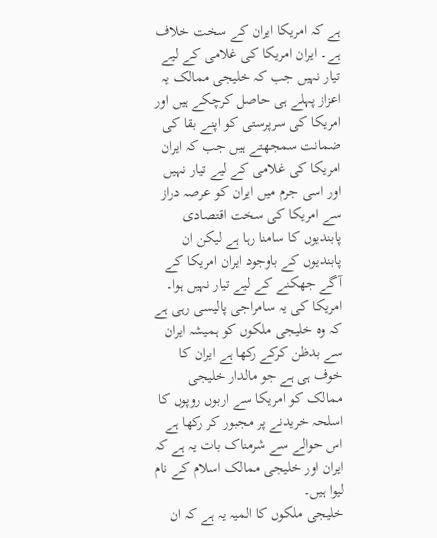ہے کہ امریکا ایران کے سخت خلاف ہے۔ ایران امریکا کی غلامی کے لیے تیار نہیں جب کہ خلیجی ممالک یہ اعزاز پہلے ہی حاصل کرچکے ہیں اور امریکا کی سرپرستی کو اپنے بقا کی ضمانت سمجھتے ہیں جب کہ ایران امریکا کی غلامی کے لیے تیار نہیں اور اسی جرم میں ایران کو عرصہ دراز سے امریکا کی سخت اقتصادی پابندیوں کا سامنا رہا ہے لیکن ان پابندیوں کے باوجود ایران امریکا کے آگے جھکنے کے لیے تیار نہیں ہوا۔
امریکا کی یہ سامراجی پالیسی رہی ہے کہ وہ خلیجی ملکوں کو ہمیشہ ایران سے بدظن کرکے رکھا ہے ایران کا خوف ہی ہے جو مالدار خلیجی ممالک کو امریکا سے اربوں روپوں کا اسلحہ خریدنے پر مجبور کر رکھا ہے اس حوالے سے شرمناک بات یہ ہے کہ ایران اور خلیجی ممالک اسلام کے نام لیوا ہیں۔
خلیجی ملکوں کا المیہ یہ ہے کہ ان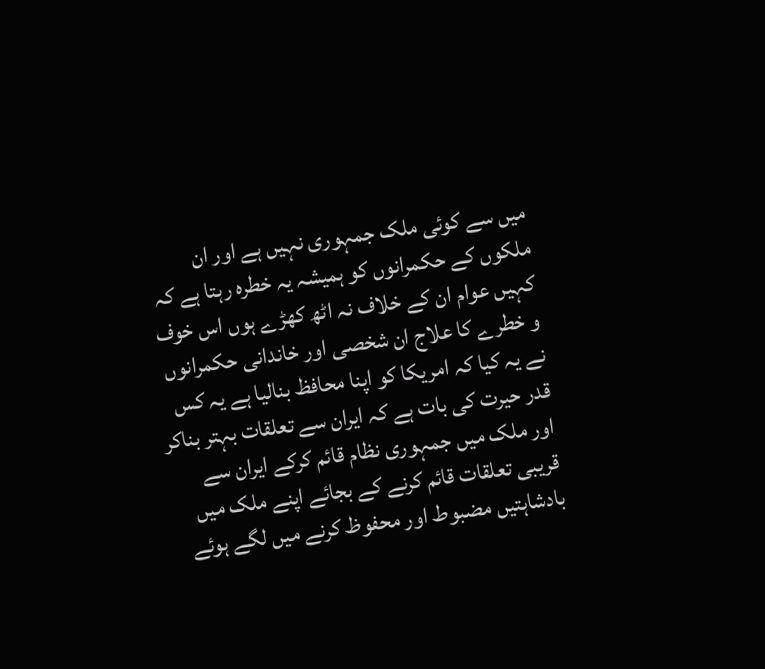میں سے کوئی ملک جمہوری نہیں ہے اور ان ملکوں کے حکمرانوں کو ہمیشہ یہ خطرہ رہتا ہے کہ کہیں عوام ان کے خلاف نہ اٹھ کھڑے ہوں اس خوف و خطرے کا علاج ان شخصی اور خاندانی حکمرانوں نے یہ کیا کہ امریکا کو اپنا محافظ بنالیا ہے یہ کس قدر حیرت کی بات ہے کہ ایران سے تعلقات بہتر بناکر اور ملک میں جمہوری نظام قائم کرکے ایران سے قریبی تعلقات قائم کرنے کے بجائے اپنے ملک میں بادشاہتیں مضبوط اور محفوظ کرنے میں لگے ہوئے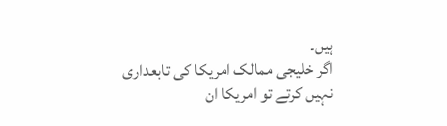ہیں۔
اگر خلیجی ممالک امریکا کی تابعداری نہیں کرتے تو امریکا ان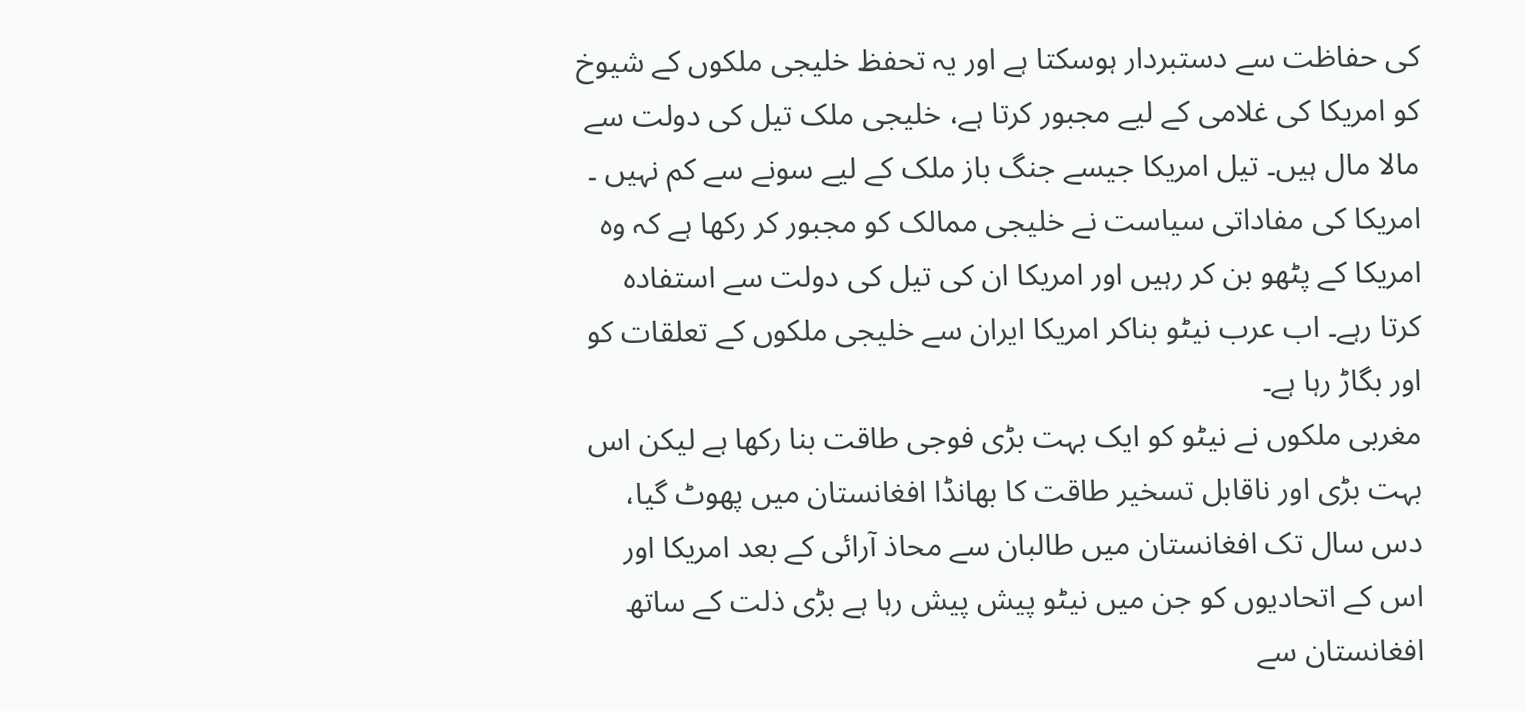کی حفاظت سے دستبردار ہوسکتا ہے اور یہ تحفظ خلیجی ملکوں کے شیوخ کو امریکا کی غلامی کے لیے مجبور کرتا ہے، خلیجی ملک تیل کی دولت سے مالا مال ہیں۔ تیل امریکا جیسے جنگ باز ملک کے لیے سونے سے کم نہیں ۔ امریکا کی مفاداتی سیاست نے خلیجی ممالک کو مجبور کر رکھا ہے کہ وہ امریکا کے پٹھو بن کر رہیں اور امریکا ان کی تیل کی دولت سے استفادہ کرتا رہے۔ اب عرب نیٹو بناکر امریکا ایران سے خلیجی ملکوں کے تعلقات کو اور بگاڑ رہا ہے۔
مغربی ملکوں نے نیٹو کو ایک بہت بڑی فوجی طاقت بنا رکھا ہے لیکن اس بہت بڑی اور ناقابل تسخیر طاقت کا بھانڈا افغانستان میں پھوٹ گیا، دس سال تک افغانستان میں طالبان سے محاذ آرائی کے بعد امریکا اور اس کے اتحادیوں کو جن میں نیٹو پیش پیش رہا ہے بڑی ذلت کے ساتھ افغانستان سے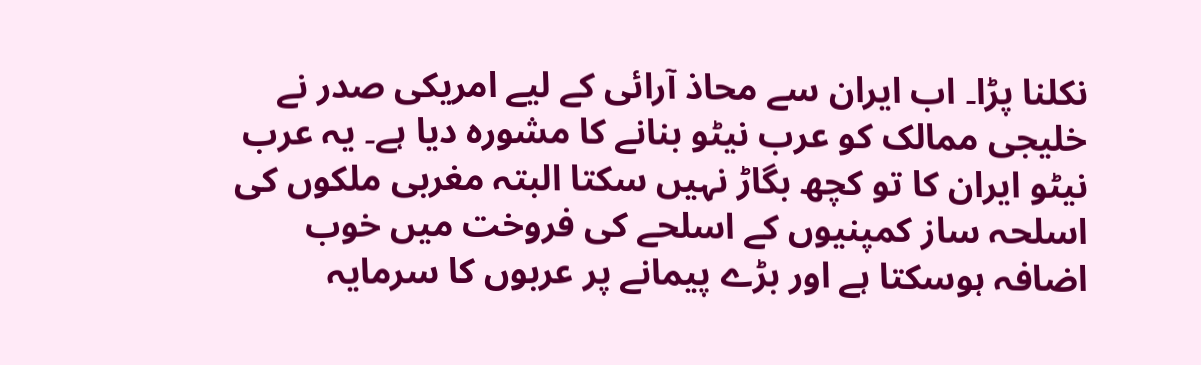نکلنا پڑا۔ اب ایران سے محاذ آرائی کے لیے امریکی صدر نے خلیجی ممالک کو عرب نیٹو بنانے کا مشورہ دیا ہے۔ یہ عرب نیٹو ایران کا تو کچھ بگاڑ نہیں سکتا البتہ مغربی ملکوں کی اسلحہ ساز کمپنیوں کے اسلحے کی فروخت میں خوب اضافہ ہوسکتا ہے اور بڑے پیمانے پر عربوں کا سرمایہ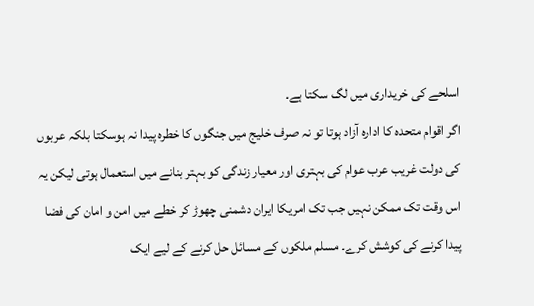اسلحے کی خریداری میں لگ سکتا ہے۔
اگر اقوام متحدہ کا ادارہ آزاد ہوتا تو نہ صرف خلیج میں جنگوں کا خطرہ پیدا نہ ہوسکتا بلکہ عربوں کی دولت غریب عرب عوام کی بہتری اور معیار زندگی کو بہتر بنانے میں استعمال ہوتی لیکن یہ اس وقت تک ممکن نہیں جب تک امریکا ایران دشمنی چھوڑ کر خطے میں امن و امان کی فضا پیدا کرنے کی کوشش کرے۔ مسلم ملکوں کے مسائل حل کرنے کے لیے ایک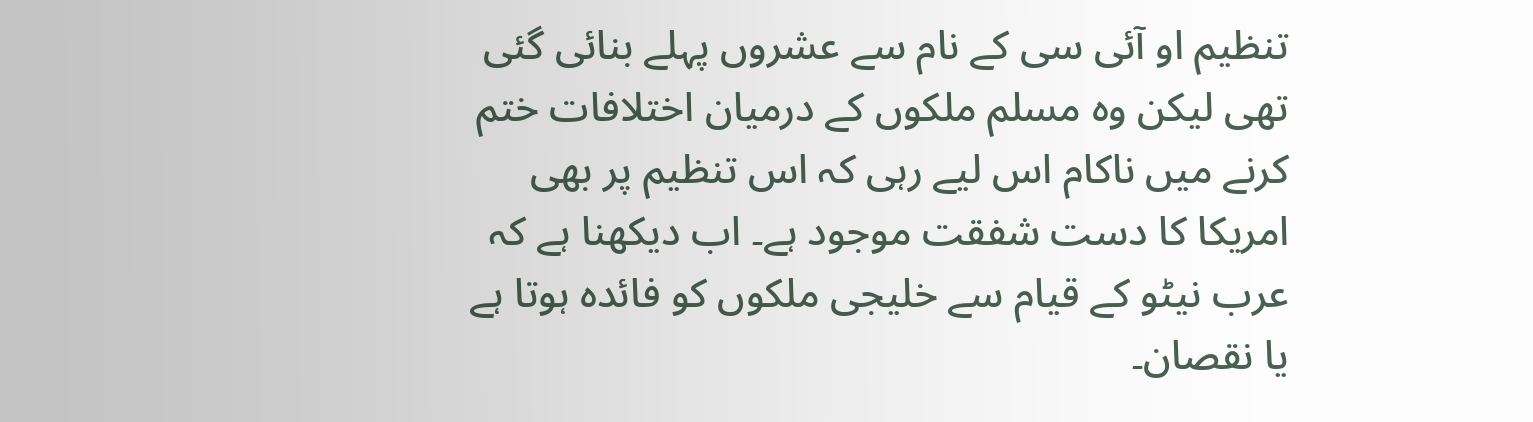تنظیم او آئی سی کے نام سے عشروں پہلے بنائی گئی تھی لیکن وہ مسلم ملکوں کے درمیان اختلافات ختم کرنے میں ناکام اس لیے رہی کہ اس تنظیم پر بھی امریکا کا دست شفقت موجود ہے۔ اب دیکھنا ہے کہ عرب نیٹو کے قیام سے خلیجی ملکوں کو فائدہ ہوتا ہے یا نقصان۔